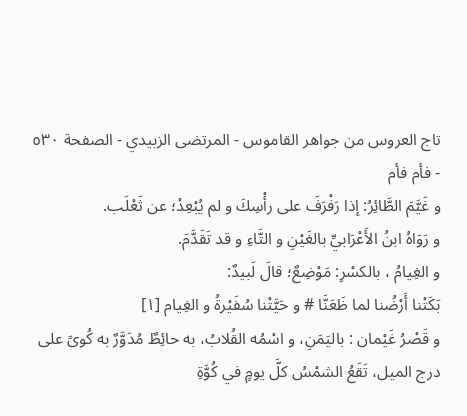تاج العروس من جواهر القاموس - المرتضى الزبيدي - الصفحة ٥٣٠ - فأم فأم
و غَيَّمَ الطَّائِرُ: إذا رَفْرَفَ على رأْسِكَ و لم يُبْعِدْ؛ عن ثَعْلَب.
و رَوَاهُ ابنُ الأَعْرَابيِّ بالغَيْنِ و التَّاءِ و قد تَقَدَّمَ.
و الغِيامُ ، بالكسْرِ: مَوْضِعٌ؛ قالَ لَبيدٌ:
بَكَتْنا أَرْضُنا لما ظَعَنَّا # و حَيَّتْنا سُفَيْرةُ و الغِيام [١]
و قَصْرُ غَيْمان : باليَمَنِ، و اسْمُه القُلابُ، به حائِطٌ مُدَوَّرٌ به كُوىً على درج الميل، تَقَعُ الشمْسُ كلَّ يومٍ في كُوَّةِ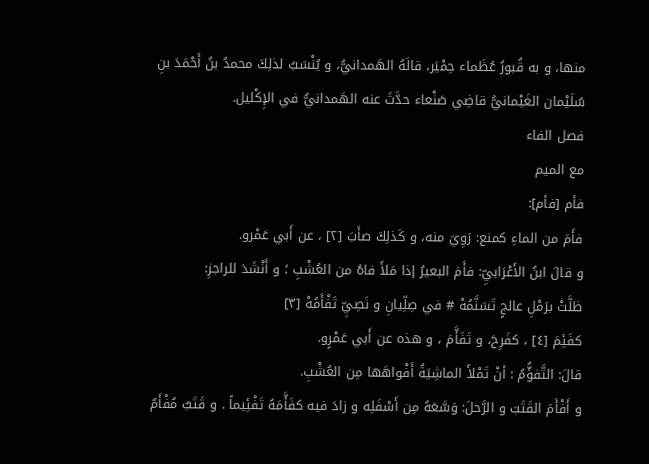منها، و به قُبورُ عُظَماء حِمْيَر، قالَهُ الهَمدانيُّ، و يُنْسَبُ لذلِكَ محمدُ بنُ أَحْمَدَ بنِ سُلَيْمان الغَيْمانيُّ قاضِي صَنْعاء حدَّثَ عنه الهَمدانيُّ في الإِكْليل.
فصل الفاء
مع الميم
فأم [فأم]:
فأَمَ من الماءِ كمنع: رَوِيَ منه، و كَذلِكَ صأَبَ [٢] ، عن أَبي عَمْرو.
و قالَ ابنُ الأَعْرَابيِّ: فأَمَ البعيرُ إذا مَلأَ فاهُ من العُشْبِ ؛ و أَنْشَدَ للراجزِ:
ظلَّتْ برَمْلِ عالجٍ تَسَنَّمُهْ # في صِلِّيانِ و نَصِيِّ تَفْأَمُهْ [٣]
كفَئِمَ [٤] ، كفَرِحَ، و تَفَأَّمَ ، و هذه عن أَبي عَمْرٍو.
قالَ: التَّفؤُّمُ : أنْ تَمْلأَ الماشِيَةُ أَفْواهَها مِن العُشْبِ.
و أَفْأَمَ القَتَبَ و الرَّحلَ: وَسَّعَهُ مِن أَسْفَلِه و زادَ فيه كفَأَّمَهُ تَفْئِيماً . و قَتَبٌ مُفْأَمٌ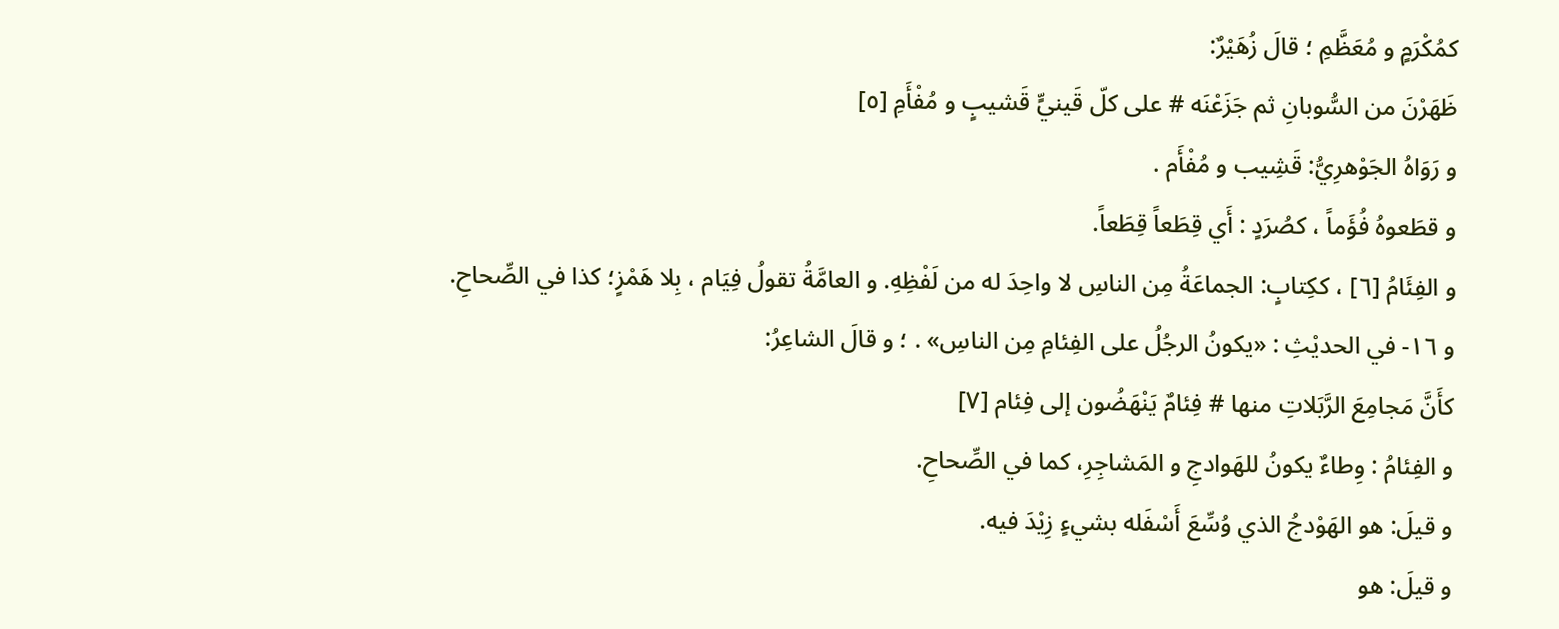كمُكْرَمٍ و مُعَظَّمِ ؛ قالَ زُهَيْرٌ:
ظَهَرْنَ من السُّوبانِ ثم جَزَعْنَه # على كلّ قَينيٍّ قَشيبٍ و مُفْأَمِ [٥]
و رَوَاهُ الجَوْهرِيُّ: قَشِيب و مُفْأَم .
و قطَعوهُ فُؤَماً ، كصُرَدٍ : أَي قِطَعاً قِطَعاً.
و الفِئَامُ [٦] ، ككِتابٍ: الجماعَةُ مِن الناسِ لا واحِدَ له من لَفْظِهِ. و العامَّةُ تقولُ فِيَام ، بِلا هَمْزٍ؛ كذا في الصِّحاحِ.
و ١٦- في الحديْثِ : «يكونُ الرجُلُ على الفِئامِ مِن الناسِ» . ؛ و قالَ الشاعِرُ:
كأَنَّ مَجامِعَ الرَّبَلاتِ منها # فِئامٌ يَنْهَضُون إلى فِئام [٧]
و الفِئامُ : وِطاءٌ يكونُ للهَوادجِ و المَشاجِرِ، كما في الصِّحاحِ.
و قيلَ: هو الهَوْدجُ الذي وُسِّعَ أَسْفَله بشيءٍ زِيْدَ فيه.
و قيلَ: هو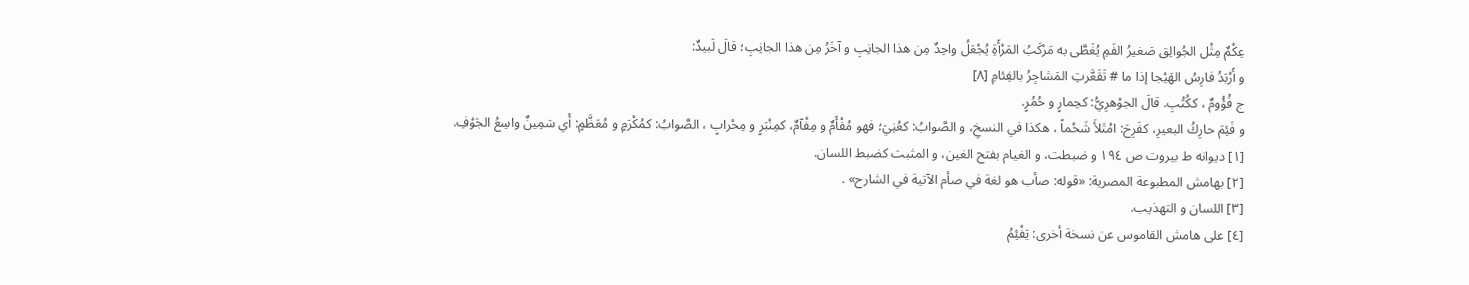عِكْمٌ مِثْل الجُوالِق صَغيرُ الفَمِ يُغَطَّى به مَرْكَبُ المَرْأَةِ يُجْعَلُ واحِدٌ مِن هذا الجانِبِ و آخَرُ مِن هذا الجانِبِ؛ قالَ لَبيدٌ:
و أَرْبَدُ فارِسُ الهَيْجا إذا ما # تَقَعَّرتِ المَشاجِرُ بالفِئامِ [٨]
ج فُؤُومٌ ، ككُتُبِ. قالَ الجوْهرِيُّ: كحِمارٍ و حُمُرٍ.
و فَئِمَ حارِكُ البعيرِ، كفَرِحَ: امْتَلأَ شَحْماً ، هكذا في النسخِ، و الصَّوابُ: كعُنِيَ؛ فهو مُفْأَمٌ و مِفْآمٌ، كمِنْبَرٍ و مِحْرابٍ ، الصَّوابُ: كمُكْرَمٍ و مُعَظَّمٍ: أَي سَمِينٌ واسِعُ الجَوْفِ.
[١] ديوانه ط بيروت ص ١٩٤ و ضبطت، و الغيام بفتح الغين، و المثبت كضبط اللسان.
[٢] بهامش المطبوعة المصرية: «قوله: صأب هو لغة في صأم الآتية في الشارح» .
[٣] اللسان و التهذيب.
[٤] على هامش القاموس عن نسخة أخرى: يَفْئِمُ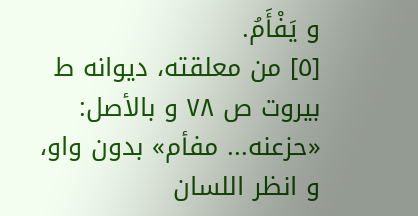و يَفْأَمُ.
[٥] من معلقته، ديوانه ط بيروت ص ٧٨ و بالأصل: «حزعنه... مفأم» بدون واو، و انظر اللسان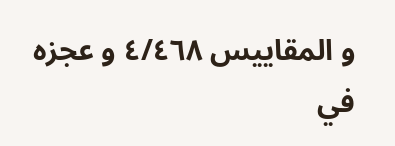و المقاييس ٤/٤٦٨ و عجزه في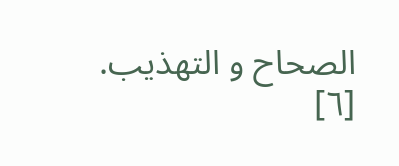الصحاح و التهذيب.
[٦]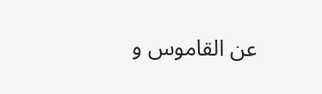عن القاموس و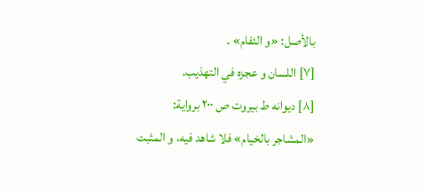بالأصل: «و الئفام» .
[٧] اللسان و عجزه في التهذيب.
[٨] ديوانه ط بيروت ص ٢٠٠ برواية: «المشاجر بالخيام» فلا شاهد فيه، و المثبت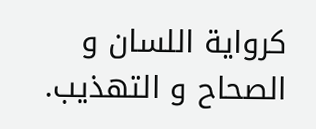كرواية اللسان و الصحاح و التهذيب.